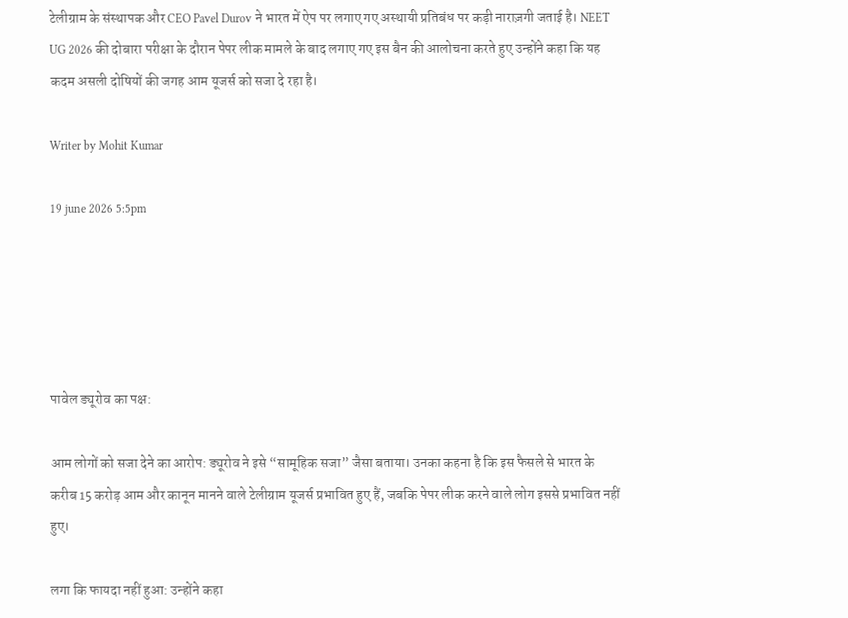टेलीग्राम के संस्थापक और CEO Pavel Durov ने भारत में ऐप पर लगाए गए अस्थायी प्रतिबंध पर कड़ी नाराज़गी जताई है। NEET UG 2026 की दोबारा परीक्षा के दौरान पेपर लीक मामले के बाद लगाए गए इस बैन की आलोचना करते हुए उन्होंने कहा कि यह कदम असली दोषियों की जगह आम यूजर्स को सजा दे रहा है।

Writer by Mohit Kumar

19 june 2026 5:5pm





पावेल ड्यूरोव का पक्ष:

आम लोगों को सजा देने का आरोप: ड्यूरोव ने इसे “सामूहिक सजा” जैसा बताया। उनका कहना है कि इस फैसले से भारत के करीब 15 करोड़ आम और कानून मानने वाले टेलीग्राम यूजर्स प्रभावित हुए हैं, जबकि पेपर लीक करने वाले लोग इससे प्रभावित नहीं हुए।

लगा कि फायदा नहीं हुआ: उन्होंने कहा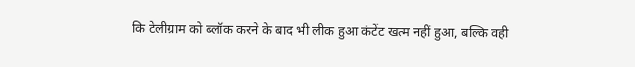कि टेलीग्राम को ब्लॉक करने के बाद भी लीक हुआ कंटेंट खत्म नहीं हुआ, बल्कि वही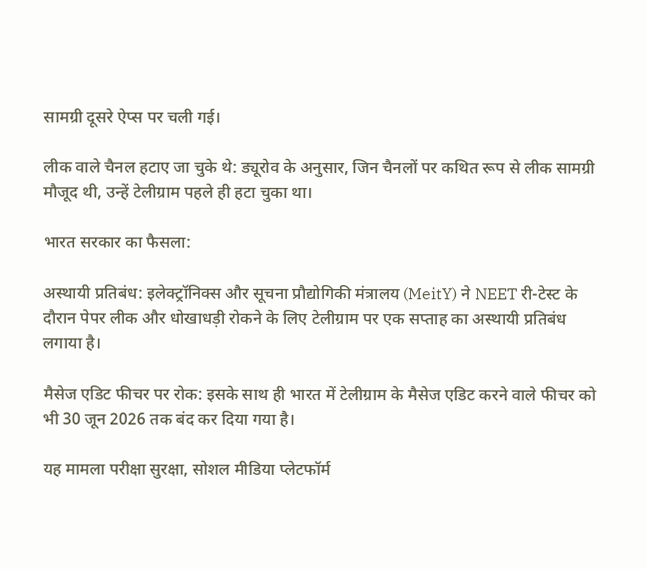सामग्री दूसरे ऐप्स पर चली गई।

लीक वाले चैनल हटाए जा चुके थे: ड्यूरोव के अनुसार, जिन चैनलों पर कथित रूप से लीक सामग्री मौजूद थी, उन्हें टेलीग्राम पहले ही हटा चुका था।

भारत सरकार का फैसला:

अस्थायी प्रतिबंध: इलेक्ट्रॉनिक्स और सूचना प्रौद्योगिकी मंत्रालय (MeitY) ने NEET री-टेस्ट के दौरान पेपर लीक और धोखाधड़ी रोकने के लिए टेलीग्राम पर एक सप्ताह का अस्थायी प्रतिबंध लगाया है।

मैसेज एडिट फीचर पर रोक: इसके साथ ही भारत में टेलीग्राम के मैसेज एडिट करने वाले फीचर को भी 30 जून 2026 तक बंद कर दिया गया है।

यह मामला परीक्षा सुरक्षा, सोशल मीडिया प्लेटफॉर्म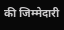की जिम्मेदारी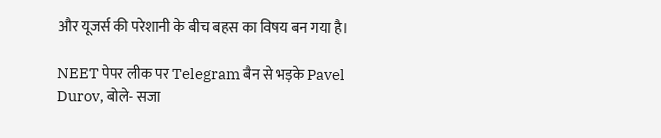और यूजर्स की परेशानी के बीच बहस का विषय बन गया है।

NEET पेपर लीक पर Telegram बैन से भड़के Pavel Durov, बोले- सजा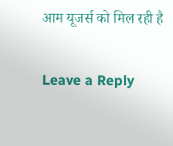आम यूजर्स को मिल रही है

Leave a Reply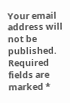Your email address will not be published. Required fields are marked *